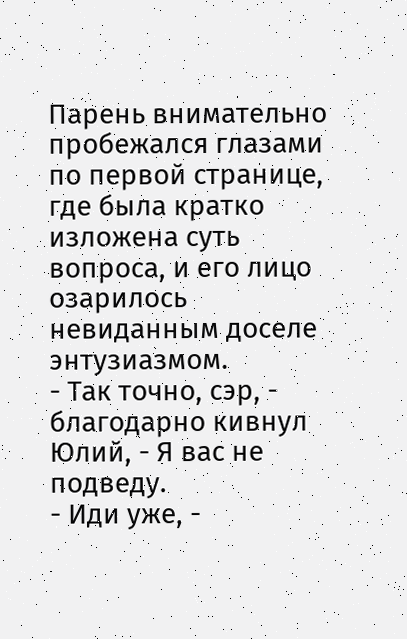Парень внимательно пробежался глазами по первой странице, где была кратко изложена суть вопроса, и его лицо озарилось невиданным доселе энтузиазмом.
- Так точно, сэр, - благодарно кивнул Юлий, - Я вас не подведу.
- Иди уже, -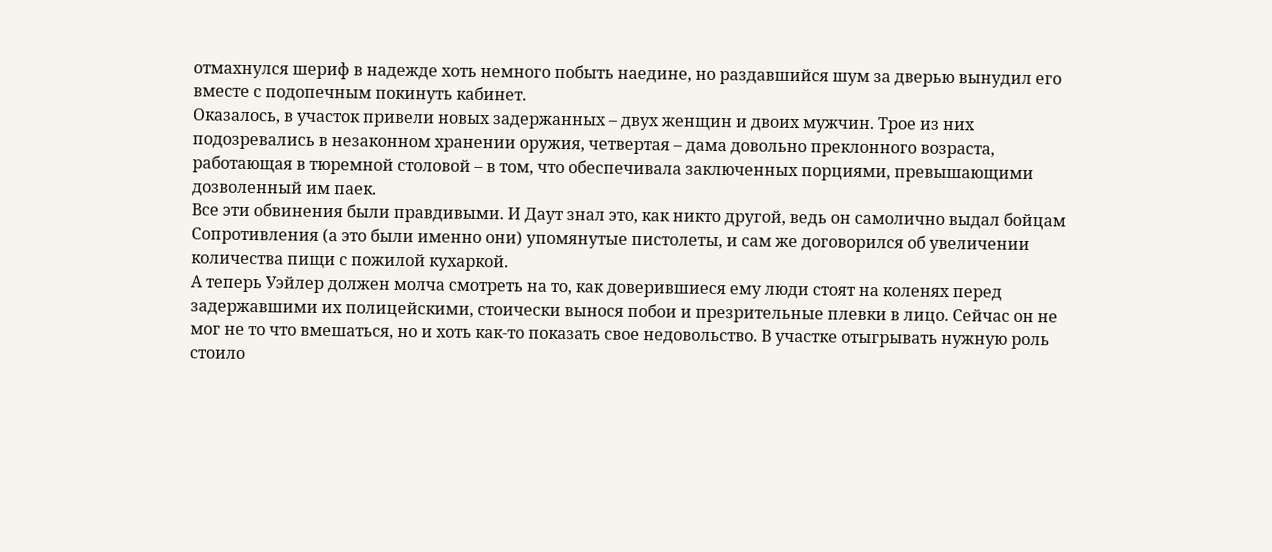отмахнулся шериф в надежде хоть немного побыть наедине, но раздавшийся шум за дверью вынудил его вместе с подопечным покинуть кабинет.
Оказалось, в участок привели новых задержанных – двух женщин и двоих мужчин. Трое из них подозревались в незаконном хранении оружия, четвертая – дама довольно преклонного возраста, работающая в тюремной столовой – в том, что обеспечивала заключенных порциями, превышающими дозволенный им паек.
Все эти обвинения были правдивыми. И Даут знал это, как никто другой, ведь он самолично выдал бойцам Сопротивления (а это были именно они) упомянутые пистолеты, и сам же договорился об увеличении количества пищи с пожилой кухаркой.
А теперь Уэйлер должен молча смотреть на то, как доверившиеся ему люди стоят на коленях перед задержавшими их полицейскими, стоически вынося побои и презрительные плевки в лицо. Сейчас он не мог не то что вмешаться, но и хоть как-то показать свое недовольство. В участке отыгрывать нужную роль стоило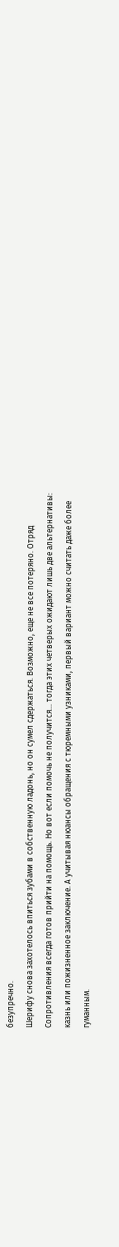безупречно.
Шерифу снова захотелось впиться зубами в собственную ладонь, но он сумел сдержаться. Возможно, еще не все потеряно. Отряд Сопротивления всегда готов прийти на помощь. Но вот если помочь не получится... тогда этих четверых ожидают лишь две альтернативы: казнь или пожизненное заключение. А учитывая нюансы обращения с тюремными узниками, первый вариант можно считать даже более гуманным.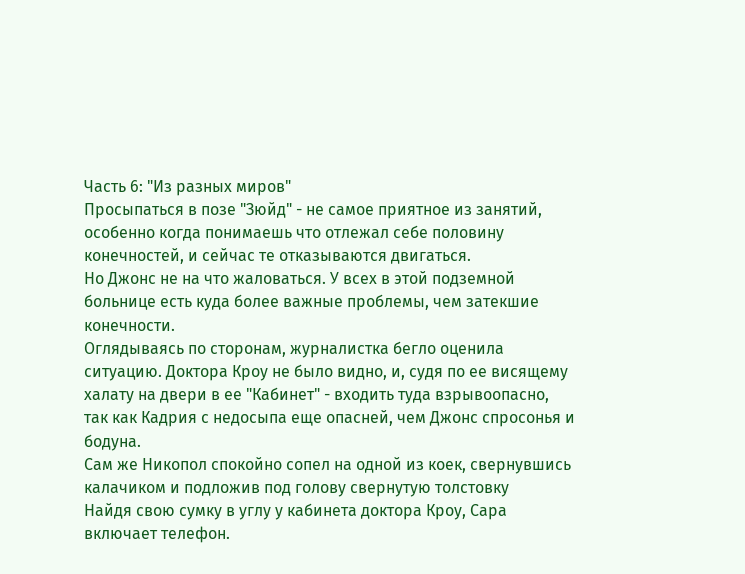Часть 6: "Из разных миров"
Просыпаться в позе "Зюйд" - не самое приятное из занятий, особенно когда понимаешь что отлежал себе половину конечностей, и сейчас те отказываются двигаться.
Но Джонс не на что жаловаться. У всех в этой подземной больнице есть куда более важные проблемы, чем затекшие конечности.
Оглядываясь по сторонам, журналистка бегло оценила ситуацию. Доктора Кроу не было видно, и, судя по ее висящему халату на двери в ее "Кабинет" - входить туда взрывоопасно, так как Кадрия с недосыпа еще опасней, чем Джонс спросонья и бодуна.
Сам же Никопол спокойно сопел на одной из коек, свернувшись калачиком и подложив под голову свернутую толстовку
Найдя свою сумку в углу у кабинета доктора Кроу, Сара включает телефон.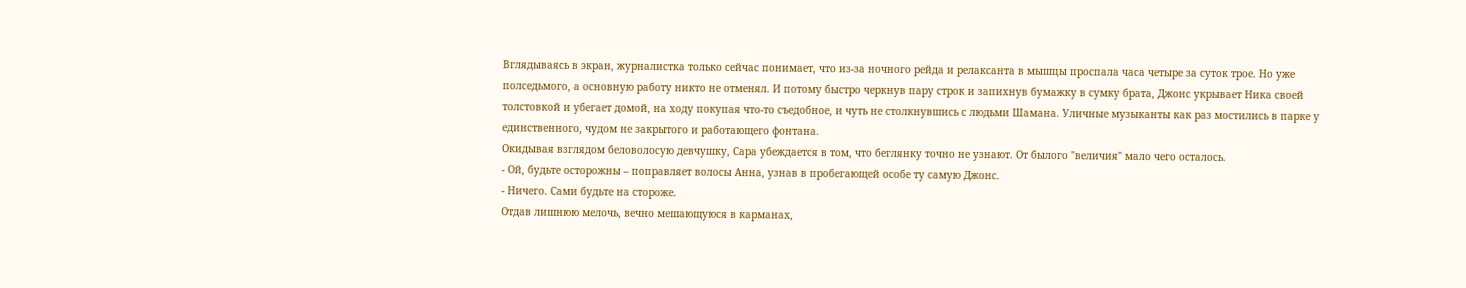Вглядываясь в экран, журналистка только сейчас понимает, что из-за ночного рейда и релаксанта в мышцы проспала часа четыре за суток трое. Но уже полседьмого, а основную работу никто не отменял. И потому быстро черкнув пару строк и запихнув бумажку в сумку брата, Джонс укрывает Ника своей толстовкой и убегает домой, на ходу покупая что-то съедобное, и чуть не столкнувшись с людьми Шамана. Уличные музыканты как раз мостились в парке у единственного, чудом не закрытого и работающего фонтана.
Окидывая взглядом беловолосую девчушку, Сара убеждается в том, что беглянку точно не узнают. От былого "величия" мало чего осталось.
- Ой, будьте осторожны – поправляет волосы Анна, узнав в пробегающей особе ту самую Джонс.
- Ничего. Сами будьте на стороже.
Отдав лишнюю мелочь, вечно мешающуюся в карманах,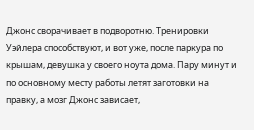Джонс сворачивает в подворотню. Тренировки Уэйлера способствуют, и вот уже, после паркура по крышам, девушка у своего ноута дома. Пару минут и по основному месту работы летят заготовки на правку, а мозг Джонс зависает,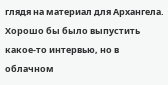глядя на материал для Архангела.
Хорошо бы было выпустить какое-то интервью, но в облачном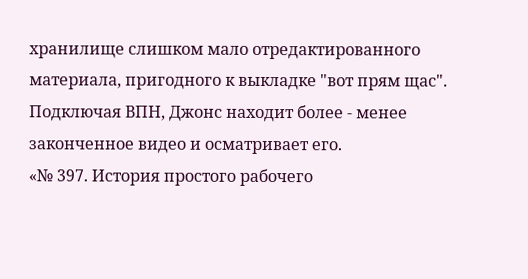хранилище слишком мало отредактированного материала, пригодного к выкладке "вот прям щас".
Подключая ВПН, Джонс находит более - менее законченное видео и осматривает его.
«№ 397. История простого рабочего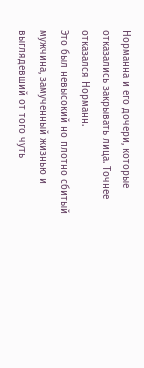Норманна и его дочери, которые отказались закрывать лица. Точнее отказался Норманн.
Это был невысокий но плотно сбитый мужчина, замученный жизнью и выглядевший от того чуть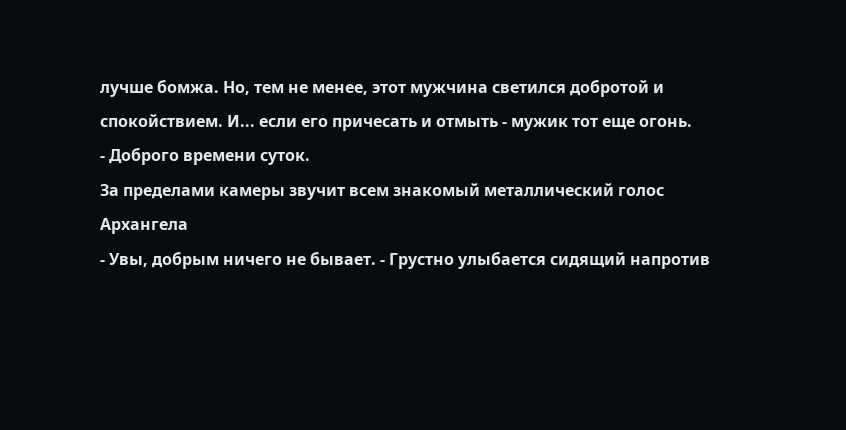лучше бомжа. Но, тем не менее, этот мужчина светился добротой и спокойствием. И... если его причесать и отмыть - мужик тот еще огонь.
- Доброго времени суток.
За пределами камеры звучит всем знакомый металлический голос Архангела
- Увы, добрым ничего не бывает. - Грустно улыбается сидящий напротив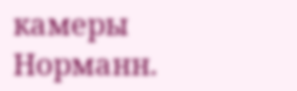камеры Норманн.